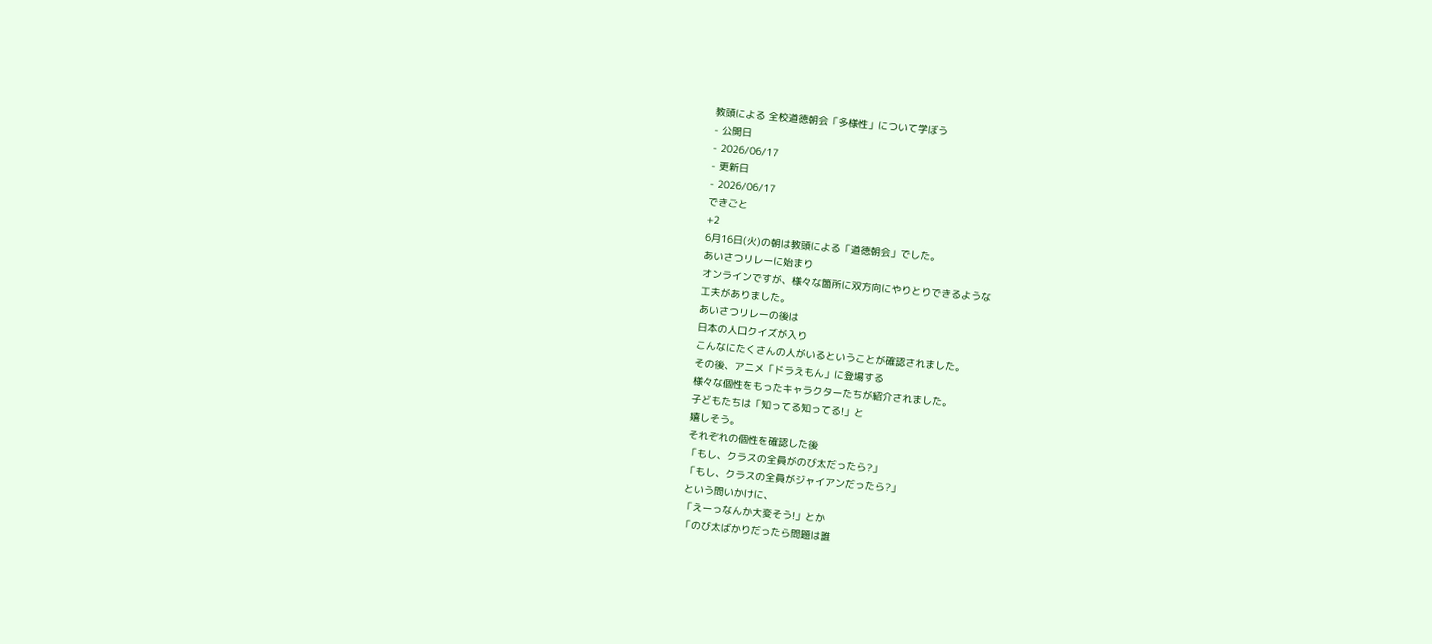教頭による 全校道徳朝会「多様性」について学ぼう
- 公開日
- 2026/06/17
- 更新日
- 2026/06/17
できごと
+2
6月16日(火)の朝は教頭による「道徳朝会」でした。
あいさつリレーに始まり
オンラインですが、様々な箇所に双方向にやりとりできるような
工夫がありました。
あいさつリレーの後は
日本の人口クイズが入り
こんなにたくさんの人がいるということが確認されました。
その後、アニメ「ドラえもん」に登場する
様々な個性をもったキャラクターたちが紹介されました。
子どもたちは「知ってる知ってる!」と
嬉しそう。
それぞれの個性を確認した後
「もし、クラスの全員がのび太だったら?」
「もし、クラスの全員がジャイアンだったら?」
という問いかけに、
「えーっなんか大変そう!」とか
「のび太ばかりだったら問題は誰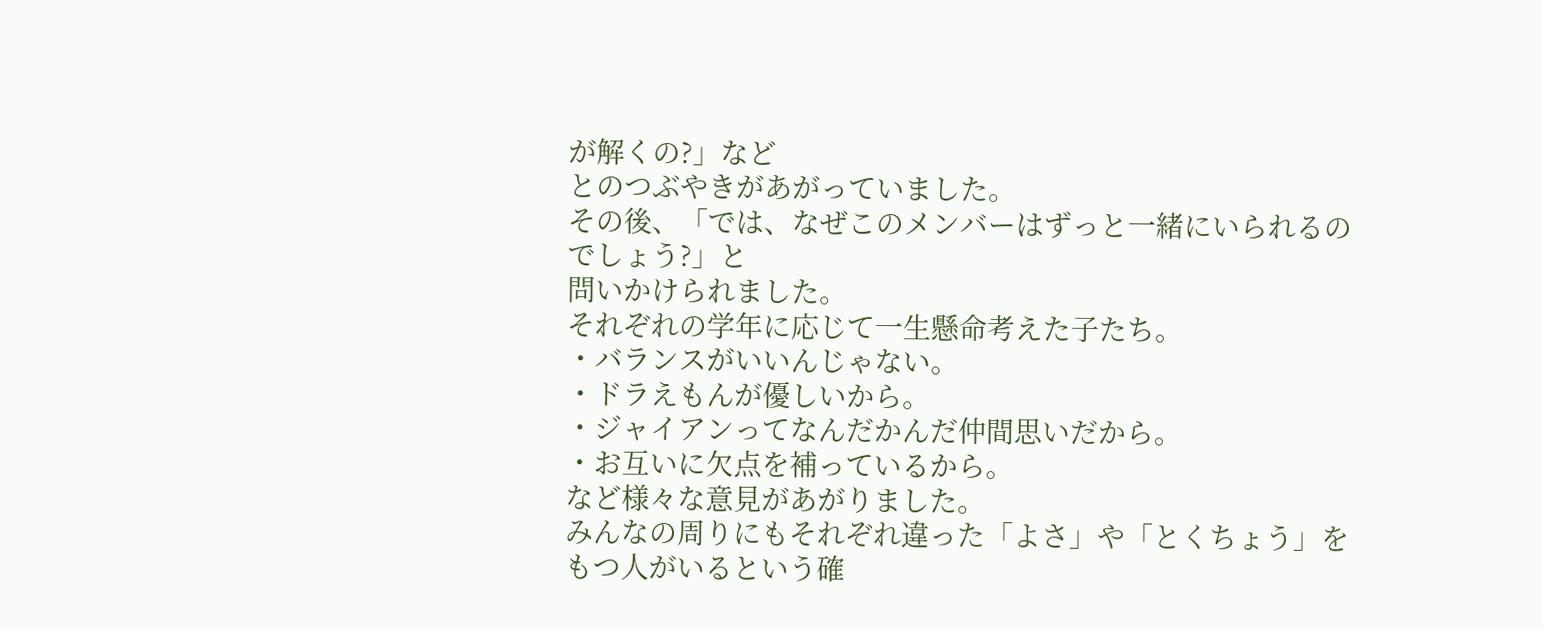が解くの?」など
とのつぶやきがあがっていました。
その後、「では、なぜこのメンバーはずっと一緒にいられるのでしょう?」と
問いかけられました。
それぞれの学年に応じて一生懸命考えた子たち。
・バランスがいいんじゃない。
・ドラえもんが優しいから。
・ジャイアンってなんだかんだ仲間思いだから。
・お互いに欠点を補っているから。
など様々な意見があがりました。
みんなの周りにもそれぞれ違った「よさ」や「とくちょう」をもつ人がいるという確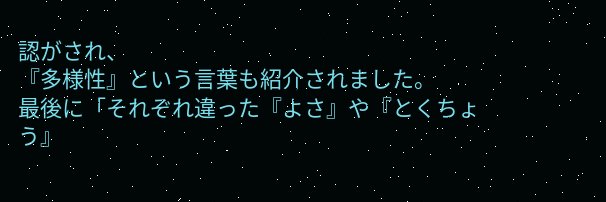認がされ、
『多様性』という言葉も紹介されました。
最後に「それぞれ違った『よさ』や『とくちょう』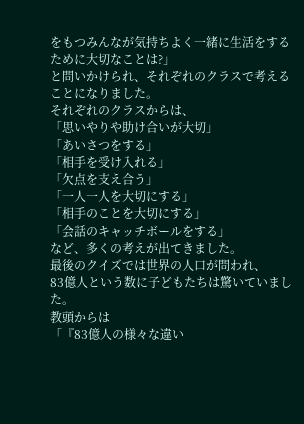をもつみんなが気持ちよく一緒に生活をするために大切なことは?」
と問いかけられ、それぞれのクラスで考えることになりました。
それぞれのクラスからは、
「思いやりや助け合いが大切」
「あいさつをする」
「相手を受け入れる」
「欠点を支え合う」
「一人一人を大切にする」
「相手のことを大切にする」
「会話のキャッチボールをする」
など、多くの考えが出てきました。
最後のクイズでは世界の人口が問われ、
83億人という数に子どもたちは驚いていました。
教頭からは
「『83億人の様々な違い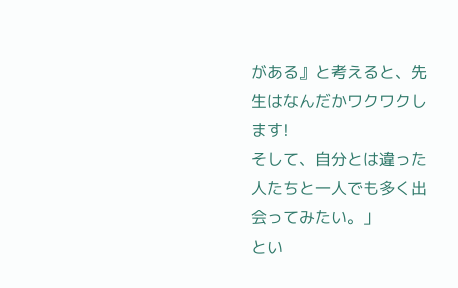がある』と考えると、先生はなんだかワクワクします!
そして、自分とは違った人たちと一人でも多く出会ってみたい。」
とい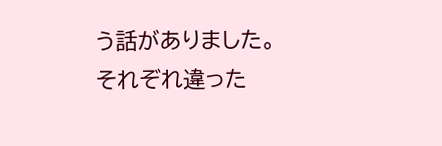う話がありました。
それぞれ違った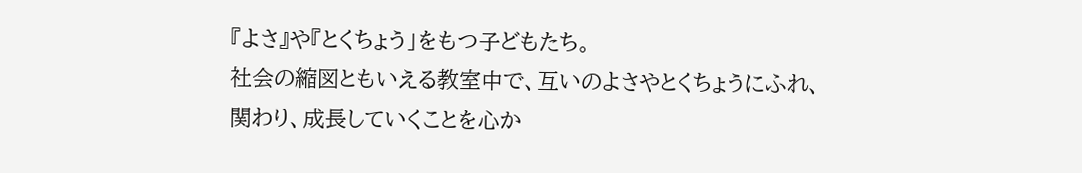『よさ』や『とくちょう」をもつ子どもたち。
社会の縮図ともいえる教室中で、互いのよさやとくちょうにふれ、
関わり、成長していくことを心か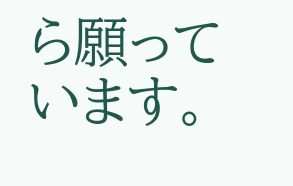ら願っています。